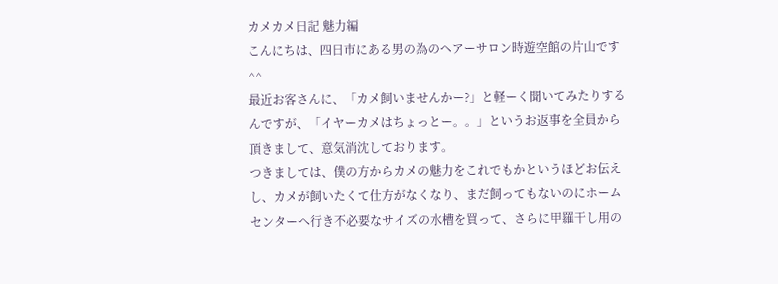カメカメ日記 魅力編
こんにちは、四日市にある男の為のヘアーサロン時遊空館の片山です^^
最近お客さんに、「カメ飼いませんかー?」と軽ーく聞いてみたりするんですが、「イヤーカメはちょっとー。。」というお返事を全員から頂きまして、意気消沈しております。
つきましては、僕の方からカメの魅力をこれでもかというほどお伝えし、カメが飼いたくて仕方がなくなり、まだ飼ってもないのにホームセンターへ行き不必要なサイズの水槽を買って、さらに甲羅干し用の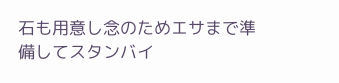石も用意し念のためエサまで準備してスタンバイ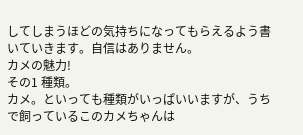してしまうほどの気持ちになってもらえるよう書いていきます。自信はありません。
カメの魅力!
その1 種類。
カメ。といっても種類がいっぱいいますが、うちで飼っているこのカメちゃんは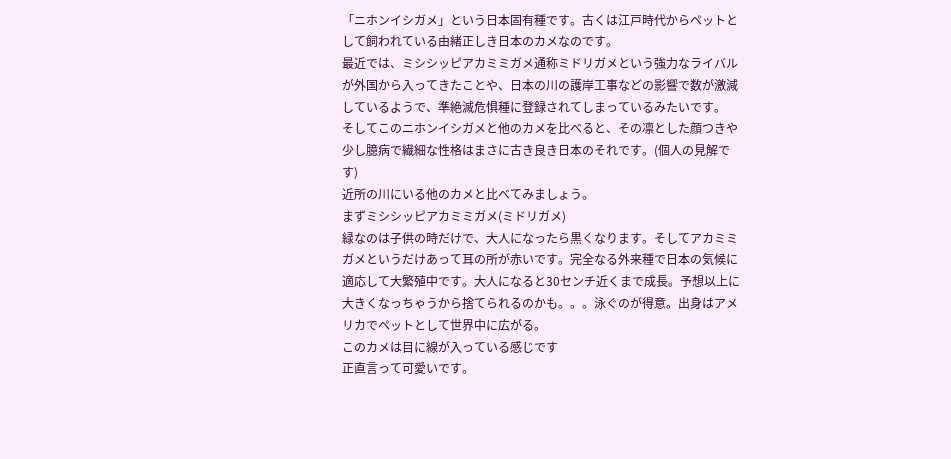「ニホンイシガメ」という日本固有種です。古くは江戸時代からペットとして飼われている由緒正しき日本のカメなのです。
最近では、ミシシッピアカミミガメ通称ミドリガメという強力なライバルが外国から入ってきたことや、日本の川の護岸工事などの影響で数が激減しているようで、準絶滅危惧種に登録されてしまっているみたいです。
そしてこのニホンイシガメと他のカメを比べると、その凛とした顔つきや少し臆病で繊細な性格はまさに古き良き日本のそれです。(個人の見解です)
近所の川にいる他のカメと比べてみましょう。
まずミシシッピアカミミガメ(ミドリガメ)
緑なのは子供の時だけで、大人になったら黒くなります。そしてアカミミガメというだけあって耳の所が赤いです。完全なる外来種で日本の気候に適応して大繁殖中です。大人になると30センチ近くまで成長。予想以上に大きくなっちゃうから捨てられるのかも。。。泳ぐのが得意。出身はアメリカでペットとして世界中に広がる。
このカメは目に線が入っている感じです
正直言って可愛いです。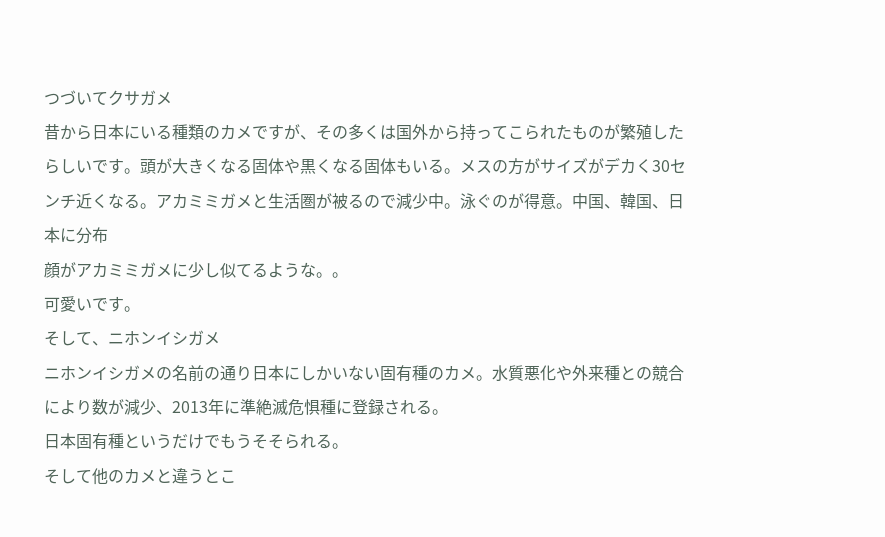つづいてクサガメ
昔から日本にいる種類のカメですが、その多くは国外から持ってこられたものが繁殖したらしいです。頭が大きくなる固体や黒くなる固体もいる。メスの方がサイズがデカく30センチ近くなる。アカミミガメと生活圏が被るので減少中。泳ぐのが得意。中国、韓国、日本に分布
顔がアカミミガメに少し似てるような。。
可愛いです。
そして、ニホンイシガメ
ニホンイシガメの名前の通り日本にしかいない固有種のカメ。水質悪化や外来種との競合により数が減少、2013年に準絶滅危惧種に登録される。
日本固有種というだけでもうそそられる。
そして他のカメと違うとこ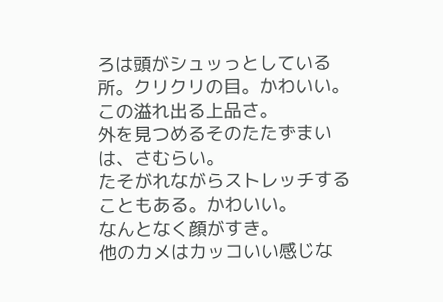ろは頭がシュッっとしている所。クリクリの目。かわいい。
この溢れ出る上品さ。
外を見つめるそのたたずまいは、さむらい。
たそがれながらストレッチすることもある。かわいい。
なんとなく顔がすき。
他のカメはカッコいい感じな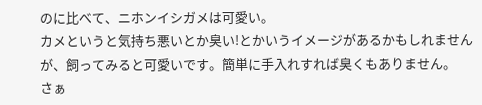のに比べて、ニホンイシガメは可愛い。
カメというと気持ち悪いとか臭い!とかいうイメージがあるかもしれませんが、飼ってみると可愛いです。簡単に手入れすれば臭くもありません。
さぁ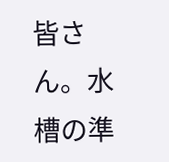皆さん。水槽の準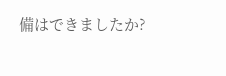備はできましたか?